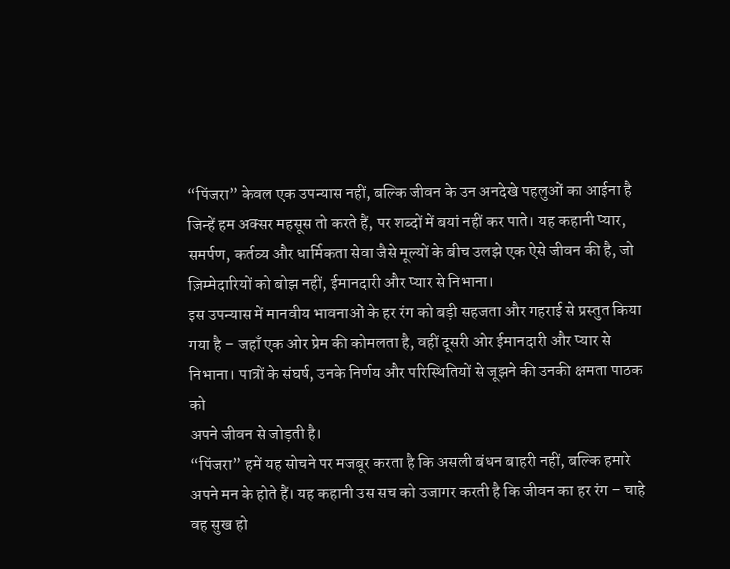“पिंजरा” केवल एक उपन्यास नहीं, बल्कि जीवन के उन अनदेखे पहलुओं का आईना है जिन्हें हम अक्सर महसूस तो करते हैं, पर शब्दों में बयां नहीं कर पाते। यह कहानी प्यार, समर्पण, कर्तव्य और धार्मिकता सेवा जैसे मूल्यों के बीच उलझे एक ऐसे जीवन की है, जो ज़िम्मेदारियों को बोझ नहीं, ईमानदारी और प्यार से निभाना।
इस उपन्यास में मानवीय भावनाओं के हर रंग को बड़ी सहजता और गहराई से प्रस्तुत किया गया है – जहाँ एक ओर प्रेम की कोमलता है, वहीं दूसरी ओर ईमानदारी और प्यार से निभाना। पात्रों के संघर्ष, उनके निर्णय और परिस्थितियों से जूझने की उनकी क्षमता पाठक को
अपने जीवन से जोड़ती है।
“पिंजरा” हमें यह सोचने पर मजबूर करता है कि असली बंधन बाहरी नहीं, बल्कि हमारे अपने मन के होते हैं। यह कहानी उस सच को उजागर करती है कि जीवन का हर रंग – चाहे वह सुख हो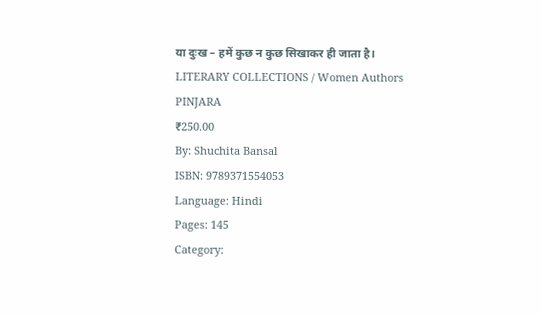या दुःख – हमें कुछ न कुछ सिखाकर ही जाता है।
LITERARY COLLECTIONS / Women Authors
PINJARA
₹250.00
By: Shuchita Bansal
ISBN: 9789371554053
Language: Hindi
Pages: 145
Category: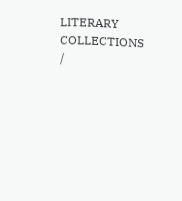LITERARY COLLECTIONS /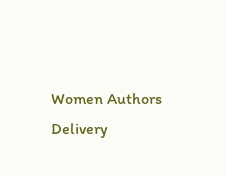Women Authors
Delivery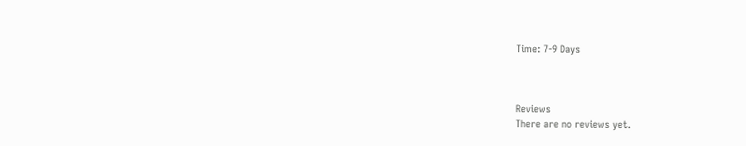Time: 7-9 Days



Reviews
There are no reviews yet.